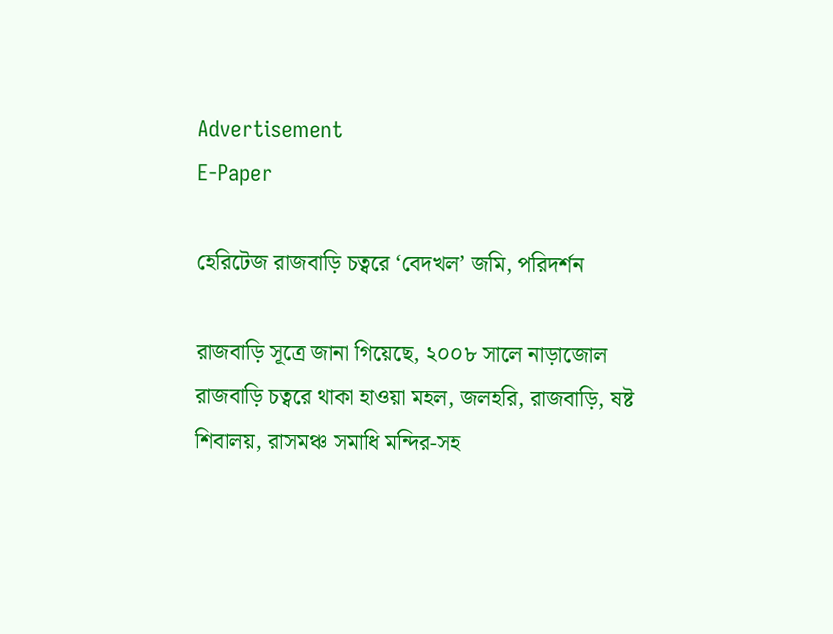Advertisement
E-Paper

হেরিটেজ রাজবাড়ি চত্বরে ‘বেদখল’ জমি, পরিদর্শন

রাজবাড়ি সূত্রে জানা গিয়েছে, ২০০৮ সালে নাড়াজোল রাজবাড়ি চত্বরে থাকা হাওয়া মহল, জলহরি, রাজবাড়ি, ষষ্ট শিবালয়, রাসমঞ্চ সমাধি মন্দির-সহ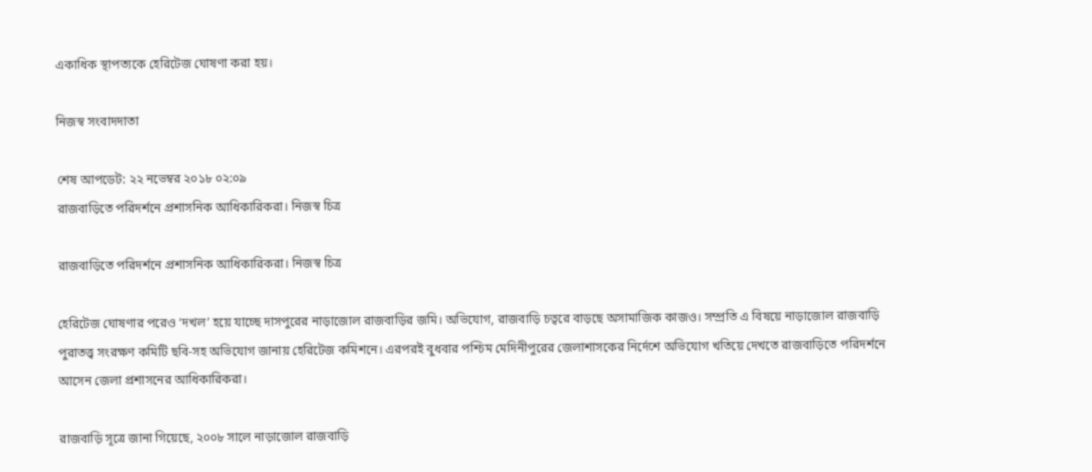একাধিক স্থাপত্যকে হেরিটেজ ঘোষণা করা হয়।

নিজস্ব সংবাদদাতা

শেষ আপডেট: ২২ নভেম্বর ২০১৮ ০২:০৯
রাজবাড়িতে পরিদর্শনে প্রশাসনিক আধিকারিকরা। নিজস্ব চিত্র

রাজবাড়িতে পরিদর্শনে প্রশাসনিক আধিকারিকরা। নিজস্ব চিত্র

হেরিটেজ ঘোষণার পরেও ‘দখল’ হয়ে যাচ্ছে দাসপুরের নাড়াজোল রাজবাড়ির জমি। অভিযোগ, রাজবাড়ি চত্বরে বাড়ছে অসামাজিক কাজও। সম্প্রতি এ বিষয়ে নাড়াজোল রাজবাড়ি পুরাতত্ত্ব সংরক্ষণ কমিটি ছবি-সহ অভিযোগ জানায় হেরিটেজ কমিশনে। এরপরই বুধবার পশ্চিম মেদিনীপুরের জেলাশাসকের নির্দেশে অভিযোগ খতিয়ে দেখতে রাজবাড়িতে পরিদর্শনে আসেন জেলা প্রশাসনের আধিকারিকরা।

রাজবাড়ি সূত্রে জানা গিয়েছে, ২০০৮ সালে নাড়াজোল রাজবাড়ি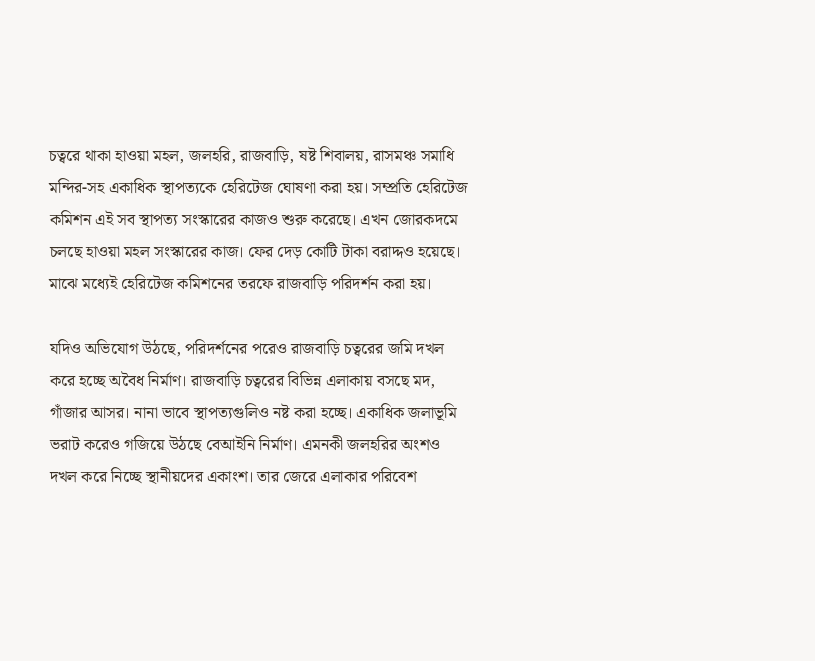চত্বরে থাকা হাওয়া মহল, জলহরি, রাজবাড়ি, ষষ্ট শিবালয়, রাসমঞ্চ সমাধি মন্দির-সহ একাধিক স্থাপত্যকে হেরিটেজ ঘোষণা করা হয়। সম্প্রতি হেরিটেজ কমিশন এই সব স্থাপত্য সংস্কারের কাজও শুরু করেছে। এখন জোরকদমে চলছে হাওয়া মহল সংস্কারের কাজ। ফের দেড় কোটি টাকা বরাদ্দও হয়েছে। মাঝে মধ্যেই হেরিটেজ কমিশনের তরফে রাজবাড়ি পরিদর্শন করা হয়।

যদিও অভিযোগ উঠছে, পরিদর্শনের পরেও রাজবাড়ি চত্বরের জমি দখল করে হচ্ছে অবৈধ নির্মাণ। রাজবাড়ি চত্বরের বিভিন্ন এলাকায় বসছে মদ, গাঁজার আসর। নানা ভাবে স্থাপত্যগুলিও নষ্ট করা হচ্ছে। একাধিক জলাভূমি ভরাট করেও গজিয়ে উঠছে বেআইনি নির্মাণ। এমনকী জলহরির অংশও দখল করে নিচ্ছে স্থানীয়দের একাংশ। তার জেরে এলাকার পরিবেশ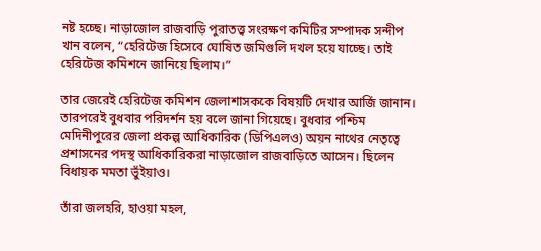নষ্ট হচ্ছে। নাড়াজোল রাজবাড়ি পুরাতত্ত্ব সংরক্ষণ কমিটির সম্পাদক সন্দীপ খান বলেন, “হেরিটেজ হিসেবে ঘোষিত জমিগুলি দখল হয়ে যাচ্ছে। তাই হেরিটেজ কমিশনে জানিয়ে ছিলাম।”

তার জেরেই হেরিটেজ কমিশন জেলাশাসককে বিষয়টি দেখার আর্জি জানান। তারপরেই বুধবার পরিদর্শন হয় বলে জানা গিয়েছে। বুধবার পশ্চিম মেদিনীপুরের জেলা প্রকল্প আধিকারিক (ডিপিএলও) অয়ন নাথের নেতৃত্বে প্রশাসনের পদস্থ আধিকারিকরা নাড়াজোল রাজবাড়িতে আসেন। ছিলেন বিধায়ক মমতা ভুঁইয়াও।

তাঁরা জলহরি, হাওয়া মহল,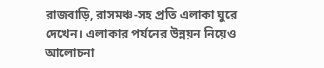রাজবাড়ি, রাসমঞ্চ-সহ প্রতি এলাকা ঘুরে দেখেন। এলাকার পর্যনের উন্নয়ন নিয়েও আলোচনা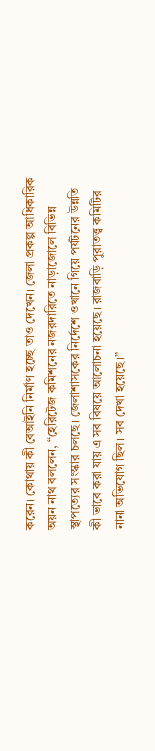করেন। কোথায় কী বেআইনি নির্মাণ হচ্ছে তাও দেখেন। জেলা প্রকল্প আধিকারিক অয়ন নাথ বললেন, “হেরিটেজ কমিশনের নজরদারিতে নাড়াজোলে বিভিন্ন স্থাপত্যের সংস্কার চলছে। জেলাশাসকের নির্দেশে ওখানে গিয়ে পর্যটনের উন্নতি কী ভাবে করা যায় এ সব বিষয়ে আলোচনা হয়েছে। রাজবাড়ি পুরাতত্ত্ব কমিটির নানা অভিযোগ ছিল। সব দেখা হয়েছে।”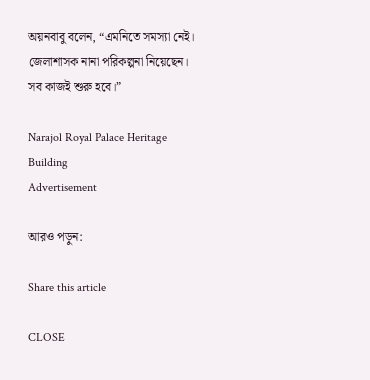অয়নবাবু বলেন, “এমনিতে সমস্যা নেই। জেলাশাসক নানা পরিকল্পনা নিয়েছেন। সব কাজই শুরু হবে।”

Narajol Royal Palace Heritage Building
Advertisement

আরও পড়ুন:

Share this article

CLOSE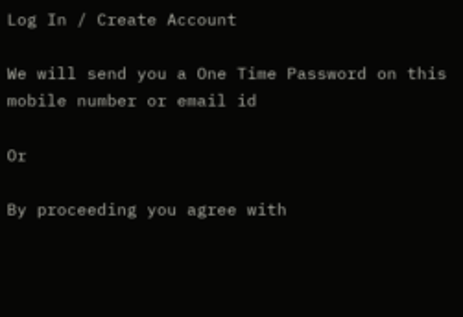Log In / Create Account

We will send you a One Time Password on this mobile number or email id

Or

By proceeding you agree with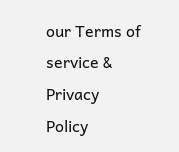our Terms of service & Privacy Policy